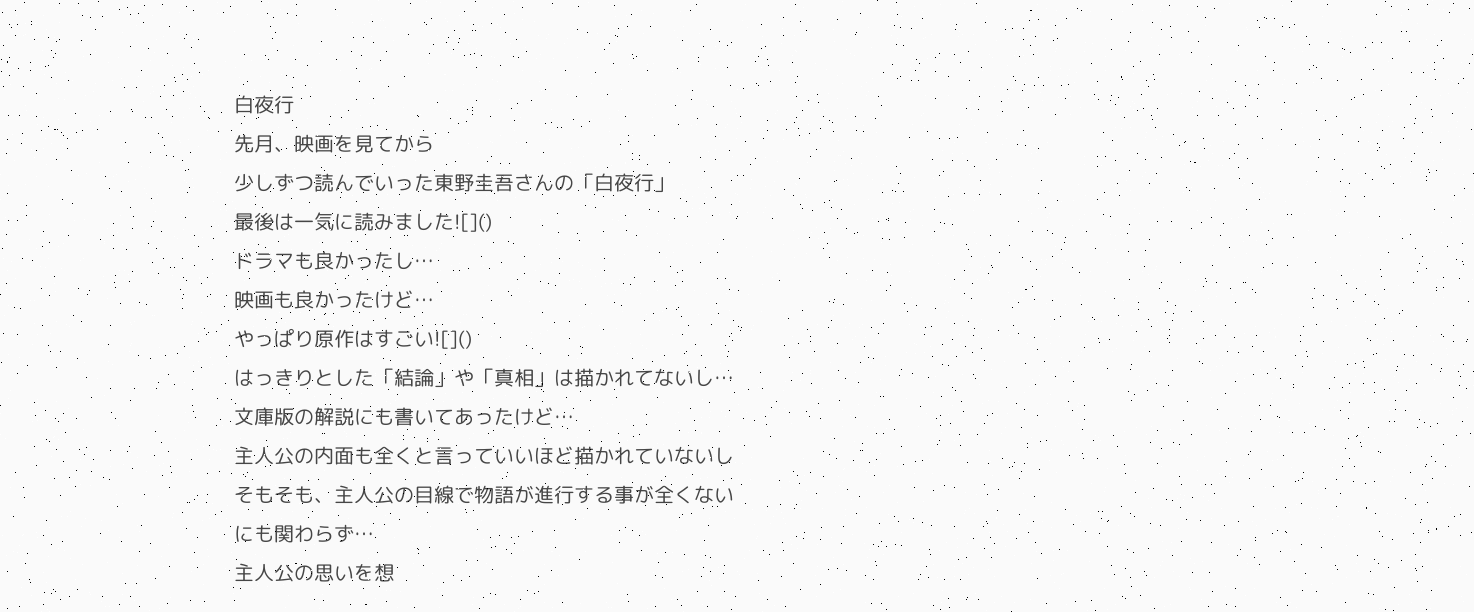白夜行
先月、映画を見てから
少しずつ読んでいった東野圭吾さんの「白夜行」
最後は一気に読みました![]()
ドラマも良かったし…
映画も良かったけど…
やっぱり原作はすごい![]()
はっきりとした「結論」や「真相」は描かれてないし…
文庫版の解説にも書いてあったけど…
主人公の内面も全くと言っていいほど描かれていないし
そもそも、主人公の目線で物語が進行する事が全くない
にも関わらず…
主人公の思いを想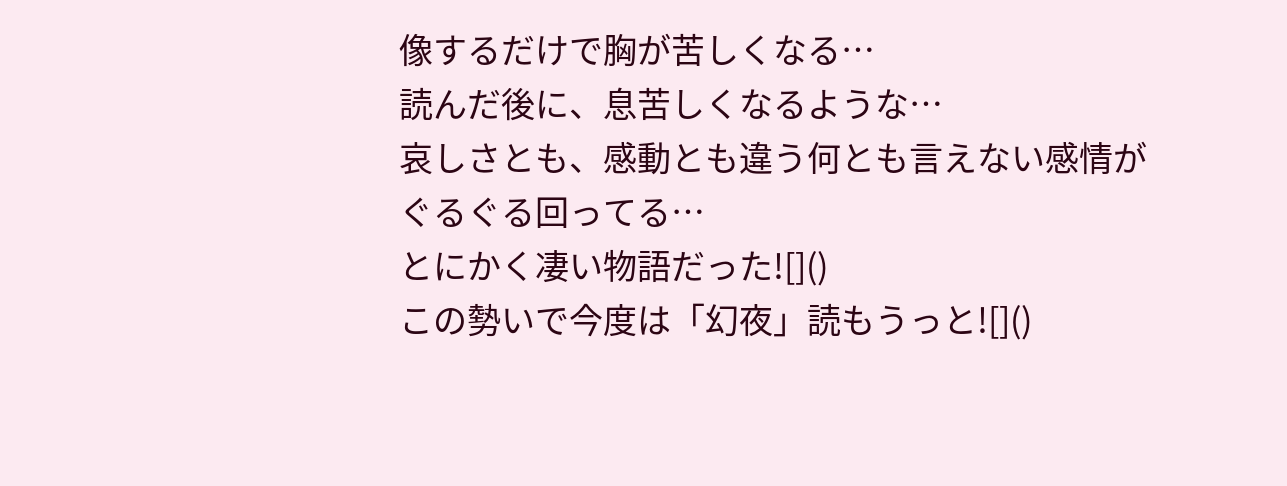像するだけで胸が苦しくなる…
読んだ後に、息苦しくなるような…
哀しさとも、感動とも違う何とも言えない感情が
ぐるぐる回ってる…
とにかく凄い物語だった![]()
この勢いで今度は「幻夜」読もうっと![]()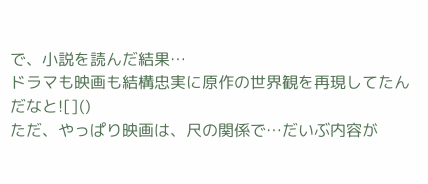で、小説を読んだ結果…
ドラマも映画も結構忠実に原作の世界観を再現してたんだなと![]()
ただ、やっぱり映画は、尺の関係で…だいぶ内容が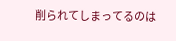削られてしまってるのは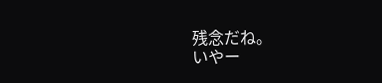残念だね。
いやー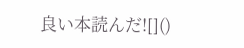良い本読んだ![]()